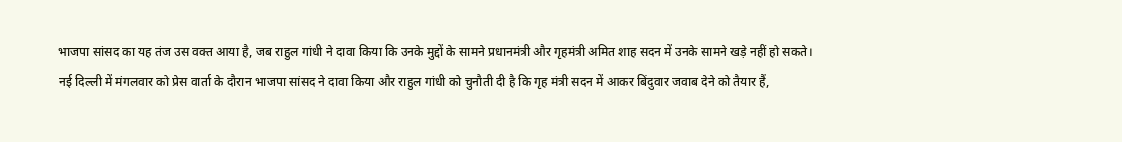भाजपा सांसद का यह तंज उस वक्त आया है, जब राहुल गांधी ने दावा किया कि उनके मुद्दों के सामने प्रधानमंत्री और गृहमंत्री अमित शाह सदन में उनके सामने खड़े नहीं हो सकते।
नई दिल्ली में मंगलवार को प्रेस वार्ता के दौरान भाजपा सांसद ने दावा किया और राहुल गांधी को चुनौती दी है कि गृह मंत्री सदन में आकर बिंदुवार जवाब देने को तैयार हैं,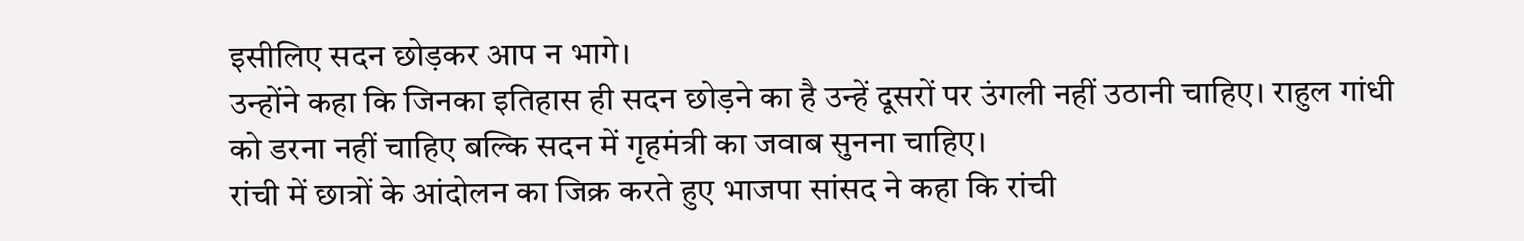इसीलिए सदन छोड़कर आप न भागे।
उन्होंने कहा कि जिनका इतिहास ही सदन छोड़ने का है उन्हें दूसरों पर उंगली नहीं उठानी चाहिए। राहुल गांधी को डरना नहीं चाहिए बल्कि सदन में गृहमंत्री का जवाब सुनना चाहिए।
रांची में छात्रों के आंदोलन का जिक्र करते हुए भाजपा सांसद ने कहा कि रांची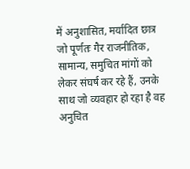में अनुशासित, मर्यादित छात्र जो पूर्णतः गैर राजनीतिक, सामान्य, समुचित मांगों को लेकर संघर्ष कर रहे हैं, उनके साथ जो व्यवहार हो रहा है वह अनुचित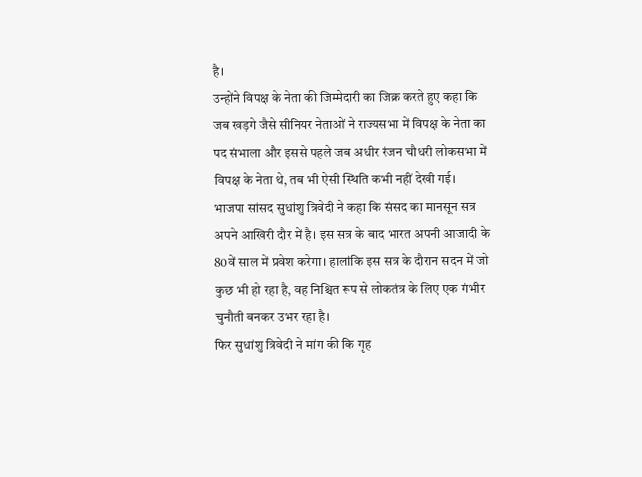है।
उन्होंने विपक्ष के नेता की जिम्मेदारी का जिक्र करते हुए कहा कि जब खड़गे जैसे सीनियर नेताओं ने राज्यसभा में विपक्ष के नेता का पद संभाला और इससे पहले जब अधीर रंजन चौधरी लोकसभा में विपक्ष के नेता थे, तब भी ऐसी स्थिति कभी नहीं देखी गई।
भाजपा सांसद सुधांशु त्रिवेदी ने कहा कि संसद का मानसून सत्र अपने आखिरी दौर में है। इस सत्र के बाद भारत अपनी आजादी के 80वें साल में प्रवेश करेगा। हालांकि इस सत्र के दौरान सदन में जो कुछ भी हो रहा है, वह निश्चित रूप से लोकतंत्र के लिए एक गंभीर चुनौती बनकर उभर रहा है।
फिर सुधांशु त्रिवेदी ने मांग की कि गृह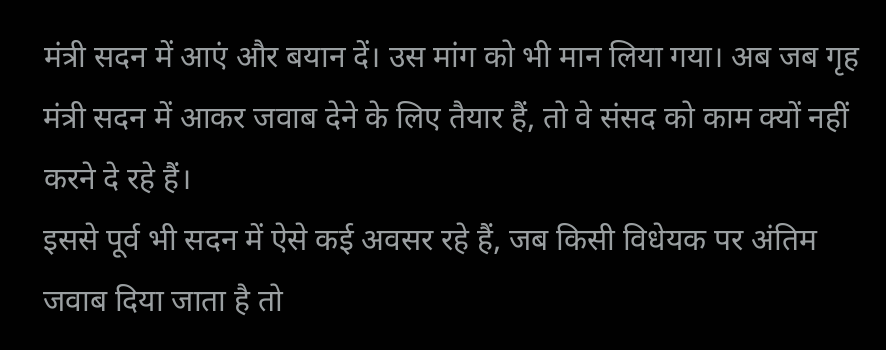मंत्री सदन में आएं और बयान दें। उस मांग को भी मान लिया गया। अब जब गृह मंत्री सदन में आकर जवाब देने के लिए तैयार हैं, तो वे संसद को काम क्यों नहीं करने दे रहे हैं।
इससे पूर्व भी सदन में ऐसे कई अवसर रहे हैं, जब किसी विधेयक पर अंतिम जवाब दिया जाता है तो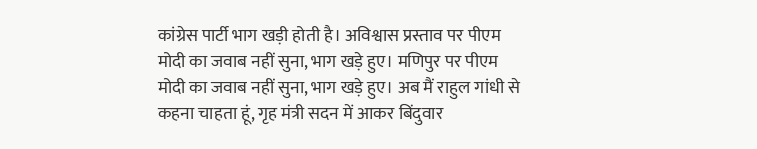कांग्रेस पार्टी भाग खड़ी होती है। अविश्वास प्रस्ताव पर पीएम मोदी का जवाब नहीं सुना, भाग खड़े हुए। मणिपुर पर पीएम मोदी का जवाब नहीं सुना, भाग खड़े हुए। अब मैं राहुल गांधी से कहना चाहता हूं, गृह मंत्री सदन में आकर बिंदुवार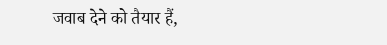जवाब देने को तैयार हैं,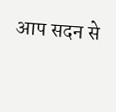आप सदन से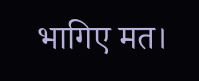भागिए मत।